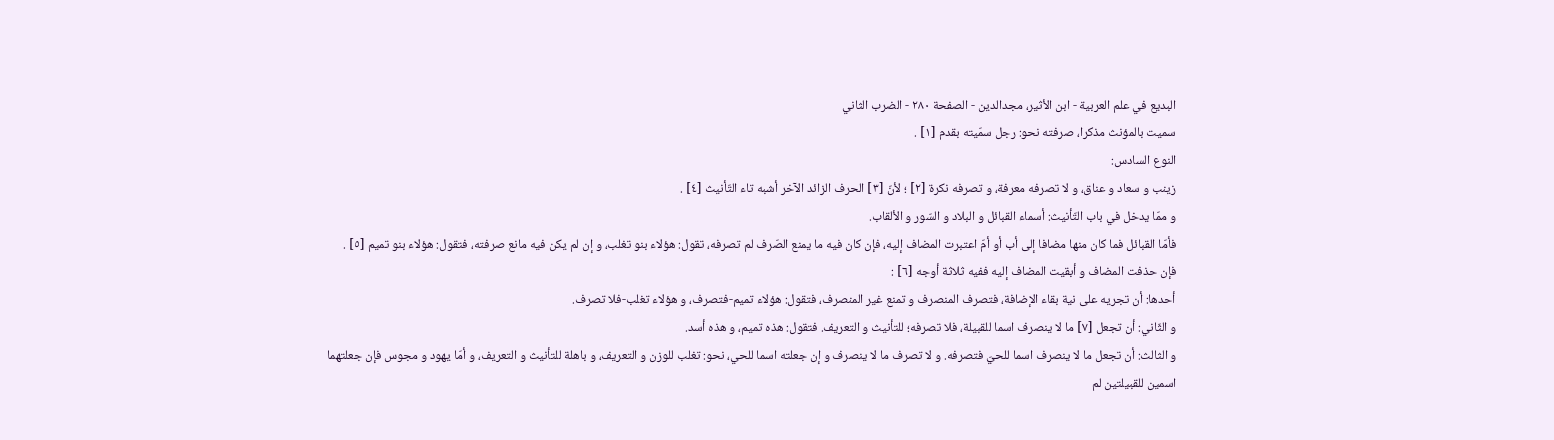البديع في علم العربية - ابن الأثير، مجدالدين - الصفحة ٢٨٠ - الضرب الثاني
سميت بالمؤنث مذكرا، صرفته نحو: رجل سمّيته بقدم [١] .
النوع السادس:
زينب و سعاد و عناق، و لا تصرفه معرفة، و تصرفه نكرة [٢] ؛ لأنّ [٣] الحرف الزائد الآخر أشبه تاء التّأنيث [٤] .
و ممّا يدخل في باب التّأنيث: أسماء القبائل و البلاد و السّور و الألقاب.
فأمّا القبائل فما كان منها مضافا إلى أب أو أمّ اعتبرت المضاف إليه، فإن كان فيه ما يمنع الصّرف لم تصرفه، تقول: هؤلاء بنو تغلب، و إن لم يكن فيه مانع صرفته، فتقول: هؤلاء بنو تميم [٥] .
فإن حذفت المضاف و أبقيت المضاف إليه ففيه ثلاثة أوجه [٦] :
أحدها: أن تجريه على نية بقاء الإضافة، فتصرف المنصرف و تمنع غير المنصرف، فتقول: هؤلاء تميم-فتصرف، و هؤلاء تغلب-فلا تصرف.
و الثّاني: أن تجعل [٧] ما لا ينصرف اسما للقبيلة، فلا تصرفه؛ للتأنيث و التعريف. فتقول: هذه تميم، و هذه أسد.
و الثالث: أن تجعل ما لا ينصرف اسما للحيّ فتصرفه. و لا تصرف ما لا ينصرف و إن جعلته اسما للحي، نحو: تغلب للوزن و التعريف، و باهلة للتأنيث و التعريف، و أمّا يهود و مجوس فإن جعلتهما اسمين للقبيلتين لم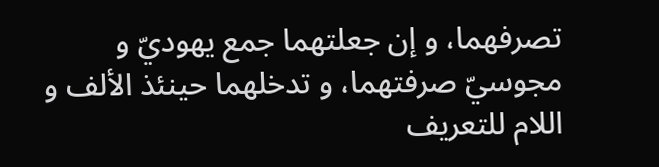تصرفهما، و إن جعلتهما جمع يهوديّ و مجوسيّ صرفتهما، و تدخلهما حينئذ الألف و اللام للتعريف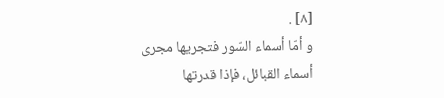[٨] .
و أمّا أسماء السّور فتجريها مجرى أسماء القبائل، فإذا قدرتها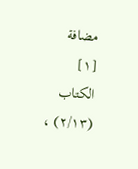مضافة
[١] الكتاب (٢/١٣) ،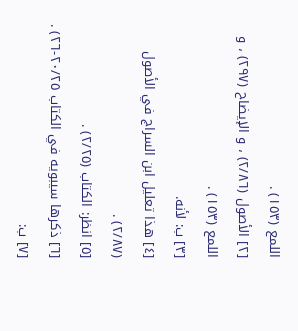اللمع (١٥٣) .
[٢] الأصول (٢/٨٦) ، و الإيضاح (٢٩٧) ، و اللمع (١٥٣) .
[٣] ب: لأنه.
[٤] هذا تعليل ابن السراج في الأصول (٢/٨٧) .
[٥] انظر: الكتاب (٢/٢٥) .
[٦] ذكرها سيبويه في الكتاب ٢٠/٢٥-٢٦) .
[٧] ب: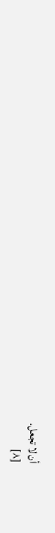أن لا تجعل.
[٨]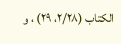الكتاب (٢/٢٨، ٢٩) ، و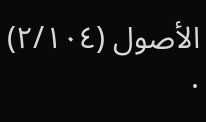الأصول (٢/١٠٤) .